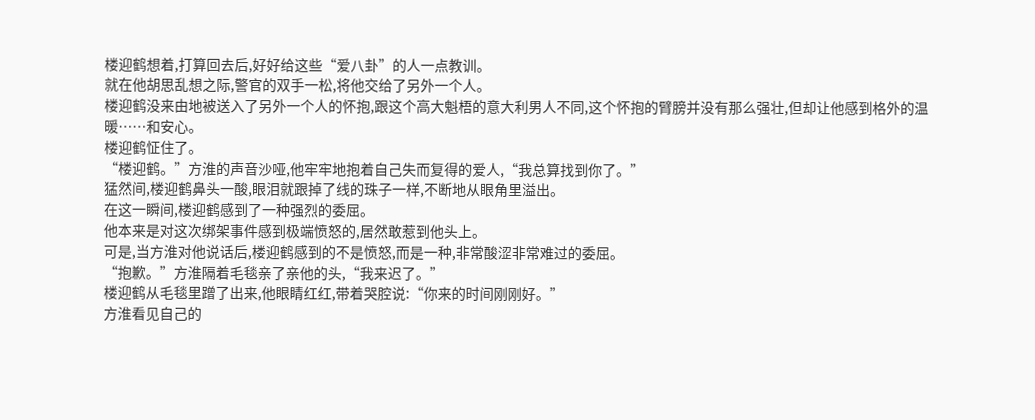楼迎鹤想着,打算回去后,好好给这些“爱八卦”的人一点教训。
就在他胡思乱想之际,警官的双手一松,将他交给了另外一个人。
楼迎鹤没来由地被送入了另外一个人的怀抱,跟这个高大魁梧的意大利男人不同,这个怀抱的臂膀并没有那么强壮,但却让他感到格外的温暖……和安心。
楼迎鹤怔住了。
“楼迎鹤。”方淮的声音沙哑,他牢牢地抱着自己失而复得的爱人,“我总算找到你了。”
猛然间,楼迎鹤鼻头一酸,眼泪就跟掉了线的珠子一样,不断地从眼角里溢出。
在这一瞬间,楼迎鹤感到了一种强烈的委屈。
他本来是对这次绑架事件感到极端愤怒的,居然敢惹到他头上。
可是,当方淮对他说话后,楼迎鹤感到的不是愤怒,而是一种,非常酸涩非常难过的委屈。
“抱歉。”方淮隔着毛毯亲了亲他的头,“我来迟了。”
楼迎鹤从毛毯里蹭了出来,他眼睛红红,带着哭腔说:“你来的时间刚刚好。”
方淮看见自己的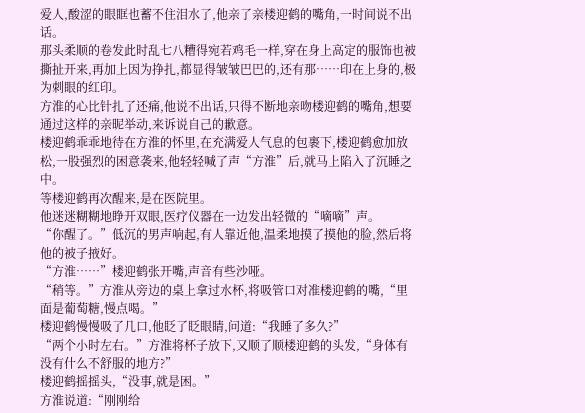爱人,酸涩的眼眶也蓄不住泪水了,他亲了亲楼迎鹤的嘴角,一时间说不出话。
那头柔顺的卷发此时乱七八糟得宛若鸡毛一样,穿在身上高定的服饰也被撕扯开来,再加上因为挣扎,都显得皱皱巴巴的,还有那……印在上身的,极为刺眼的红印。
方淮的心比针扎了还痛,他说不出话,只得不断地亲吻楼迎鹤的嘴角,想要通过这样的亲昵举动,来诉说自己的歉意。
楼迎鹤乖乖地待在方淮的怀里,在充满爱人气息的包裹下,楼迎鹤愈加放松,一股强烈的困意袭来,他轻轻喊了声“方淮”后,就马上陷入了沉睡之中。
等楼迎鹤再次醒来,是在医院里。
他迷迷糊糊地睁开双眼,医疗仪器在一边发出轻微的“嘀嘀”声。
“你醒了。”低沉的男声响起,有人靠近他,温柔地摸了摸他的脸,然后将他的被子掖好。
“方淮……”楼迎鹤张开嘴,声音有些沙哑。
“稍等。”方淮从旁边的桌上拿过水杯,将吸管口对准楼迎鹤的嘴,“里面是葡萄糖,慢点喝。”
楼迎鹤慢慢吸了几口,他眨了眨眼睛,问道:“我睡了多久?”
“两个小时左右。”方淮将杯子放下,又顺了顺楼迎鹤的头发,“身体有没有什么不舒服的地方?”
楼迎鹤摇摇头,“没事,就是困。”
方淮说道:“刚刚给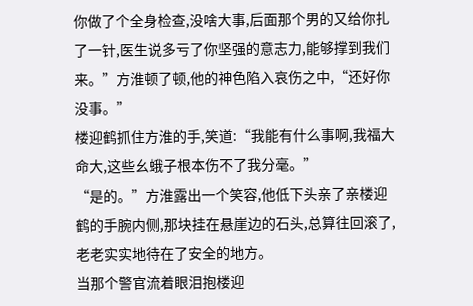你做了个全身检查,没啥大事,后面那个男的又给你扎了一针,医生说多亏了你坚强的意志力,能够撑到我们来。”方淮顿了顿,他的神色陷入哀伤之中,“还好你没事。”
楼迎鹤抓住方淮的手,笑道:“我能有什么事啊,我福大命大,这些幺蛾子根本伤不了我分毫。”
“是的。”方淮露出一个笑容,他低下头亲了亲楼迎鹤的手腕内侧,那块挂在悬崖边的石头,总算往回滚了,老老实实地待在了安全的地方。
当那个警官流着眼泪抱楼迎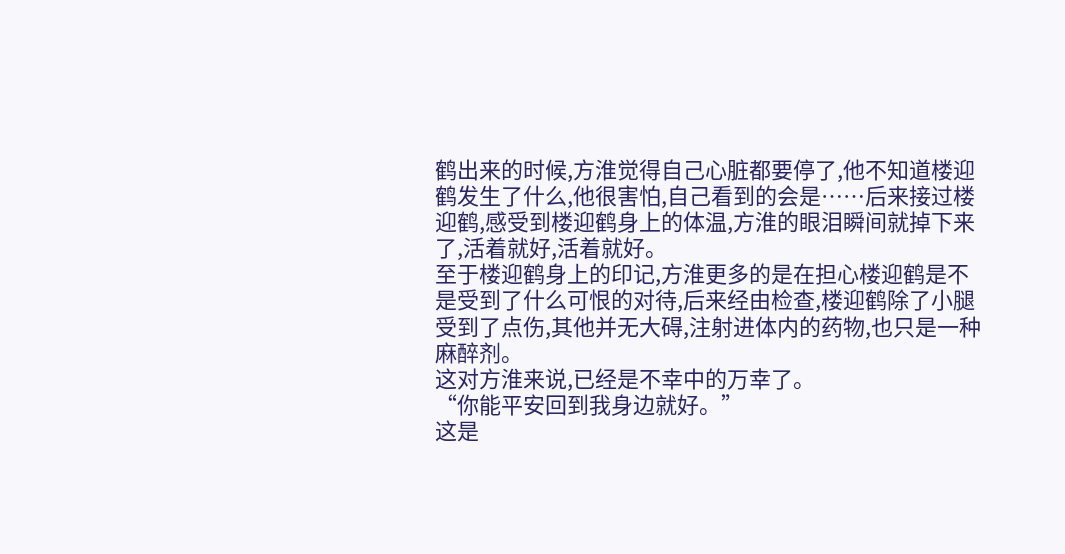鹤出来的时候,方淮觉得自己心脏都要停了,他不知道楼迎鹤发生了什么,他很害怕,自己看到的会是……后来接过楼迎鹤,感受到楼迎鹤身上的体温,方淮的眼泪瞬间就掉下来了,活着就好,活着就好。
至于楼迎鹤身上的印记,方淮更多的是在担心楼迎鹤是不是受到了什么可恨的对待,后来经由检查,楼迎鹤除了小腿受到了点伤,其他并无大碍,注射进体内的药物,也只是一种麻醉剂。
这对方淮来说,已经是不幸中的万幸了。
“你能平安回到我身边就好。”
这是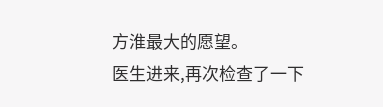方淮最大的愿望。
医生进来,再次检查了一下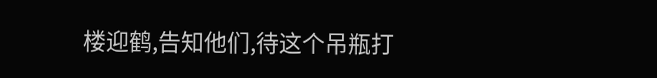楼迎鹤,告知他们,待这个吊瓶打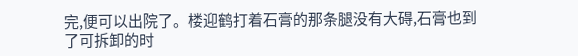完,便可以出院了。楼迎鹤打着石膏的那条腿没有大碍,石膏也到了可拆卸的时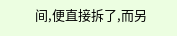间,便直接拆了,而另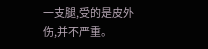一支腿,受的是皮外伤,并不严重。